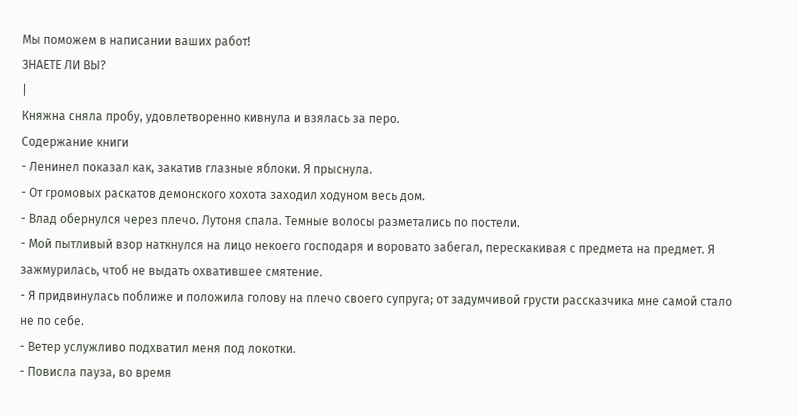Мы поможем в написании ваших работ!
ЗНАЕТЕ ЛИ ВЫ?
|
Княжна сняла пробу, удовлетворенно кивнула и взялась за перо.
Содержание книги
- Ленинел показал как, закатив глазные яблоки. Я прыснула.
- От громовых раскатов демонского хохота заходил ходуном весь дом.
- Влад обернулся через плечо. Лутоня спала. Темные волосы разметались по постели.
- Мой пытливый взор наткнулся на лицо некоего господаря и воровато забегал, перескакивая с предмета на предмет. Я зажмурилась, чтоб не выдать охватившее смятение.
- Я придвинулась поближе и положила голову на плечо своего супруга; от задумчивой грусти рассказчика мне самой стало не по себе.
- Ветер услужливо подхватил меня под локотки.
- Повисла пауза, во время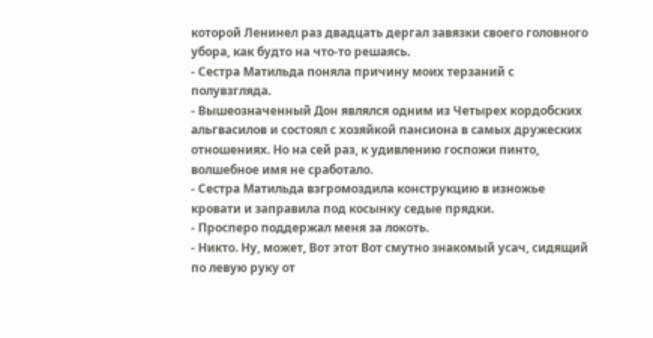которой Ленинел раз двадцать дергал завязки своего головного убора, как будто на что-то решаясь.
- Сестра Матильда поняла причину моих терзаний с полувзгляда.
- Вышеозначенный Дон являлся одним из Четырех кордобских альгвасилов и состоял с хозяйкой пансиона в самых дружеских отношениях. Но на сей раз, к удивлению госпожи пинто, волшебное имя не сработало.
- Сестра Матильда взгромоздила конструкцию в изножье кровати и заправила под косынку седые прядки.
- Просперо поддержал меня за локоть.
- Никто. Ну, может, Вот этот Вот смутно знакомый усач, сидящий по левую руку от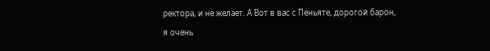ректора, и не желает. А Вот в вас с Пеньяте, дорогой барон, я очень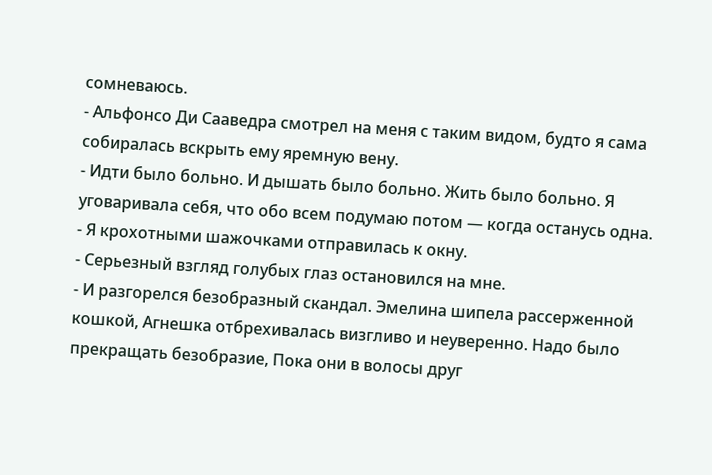сомневаюсь.
- Альфонсо Ди Сааведра смотрел на меня с таким видом, будто я сама собиралась вскрыть ему яремную вену.
- Идти было больно. И дышать было больно. Жить было больно. Я уговаривала себя, что обо всем подумаю потом — когда останусь одна.
- Я крохотными шажочками отправилась к окну.
- Серьезный взгляд голубых глаз остановился на мне.
- И разгорелся безобразный скандал. Эмелина шипела рассерженной кошкой, Агнешка отбрехивалась визгливо и неуверенно. Надо было прекращать безобразие, Пока они в волосы друг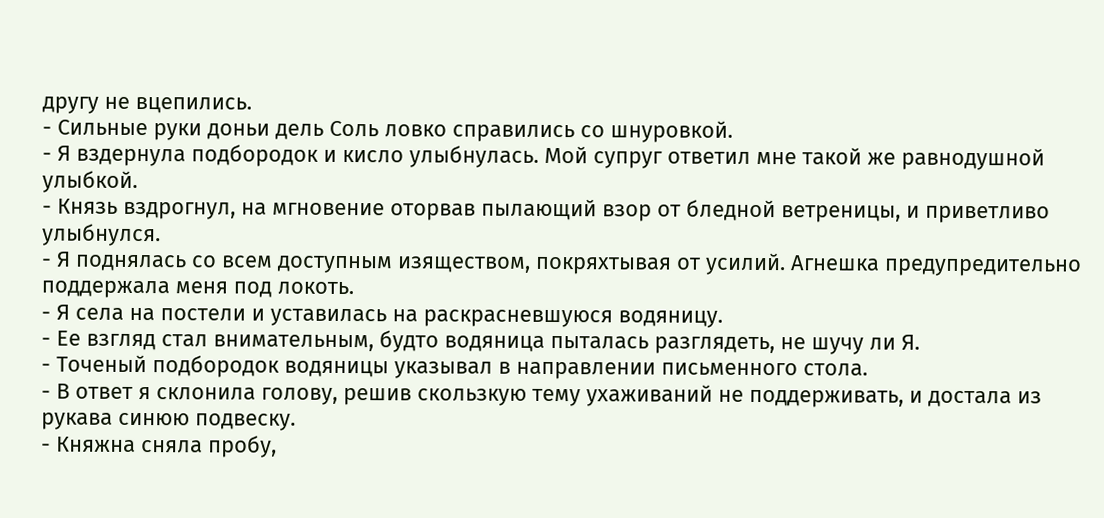другу не вцепились.
- Сильные руки доньи дель Соль ловко справились со шнуровкой.
- Я вздернула подбородок и кисло улыбнулась. Мой супруг ответил мне такой же равнодушной улыбкой.
- Князь вздрогнул, на мгновение оторвав пылающий взор от бледной ветреницы, и приветливо улыбнулся.
- Я поднялась со всем доступным изяществом, покряхтывая от усилий. Агнешка предупредительно поддержала меня под локоть.
- Я села на постели и уставилась на раскрасневшуюся водяницу.
- Ее взгляд стал внимательным, будто водяница пыталась разглядеть, не шучу ли Я.
- Точеный подбородок водяницы указывал в направлении письменного стола.
- В ответ я склонила голову, решив скользкую тему ухаживаний не поддерживать, и достала из рукава синюю подвеску.
- Княжна сняла пробу,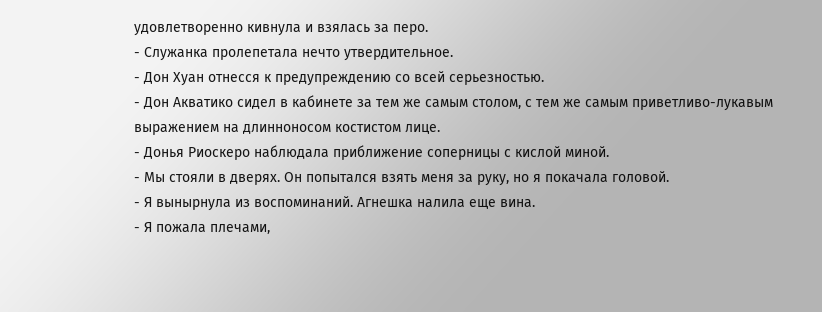удовлетворенно кивнула и взялась за перо.
- Служанка пролепетала нечто утвердительное.
- Дон Хуан отнесся к предупреждению со всей серьезностью.
- Дон Акватико сидел в кабинете за тем же самым столом, с тем же самым приветливо-лукавым выражением на длинноносом костистом лице.
- Донья Риоскеро наблюдала приближение соперницы с кислой миной.
- Мы стояли в дверях. Он попытался взять меня за руку, но я покачала головой.
- Я вынырнула из воспоминаний. Агнешка налила еще вина.
- Я пожала плечами,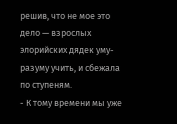решив, что не мое это дело — взрослых элорийских дядек уму-разуму учить, и сбежала по ступеням.
- К тому времени мы уже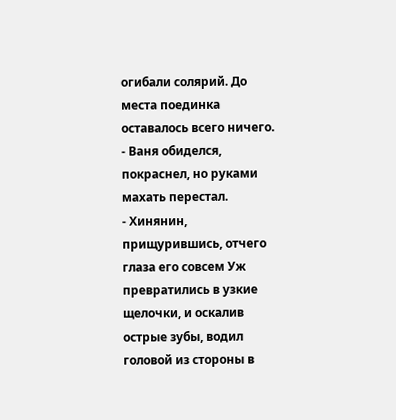огибали солярий. До места поединка оставалось всего ничего.
- Ваня обиделся, покраснел, но руками махать перестал.
- Хинянин, прищурившись, отчего глаза его совсем Уж превратились в узкие щелочки, и оскалив острые зубы, водил головой из стороны в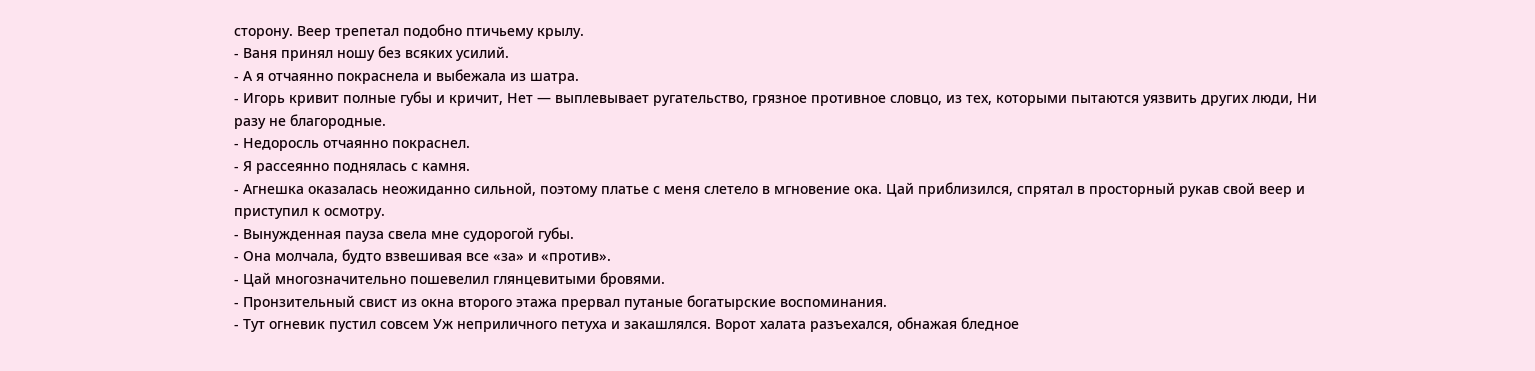сторону. Веер трепетал подобно птичьему крылу.
- Ваня принял ношу без всяких усилий.
- А я отчаянно покраснела и выбежала из шатра.
- Игорь кривит полные губы и кричит, Нет — выплевывает ругательство, грязное противное словцо, из тех, которыми пытаются уязвить других люди, Ни разу не благородные.
- Недоросль отчаянно покраснел.
- Я рассеянно поднялась с камня.
- Агнешка оказалась неожиданно сильной, поэтому платье с меня слетело в мгновение ока. Цай приблизился, спрятал в просторный рукав свой веер и приступил к осмотру.
- Вынужденная пауза свела мне судорогой губы.
- Она молчала, будто взвешивая все «за» и «против».
- Цай многозначительно пошевелил глянцевитыми бровями.
- Пронзительный свист из окна второго этажа прервал путаные богатырские воспоминания.
- Тут огневик пустил совсем Уж неприличного петуха и закашлялся. Ворот халата разъехался, обнажая бледное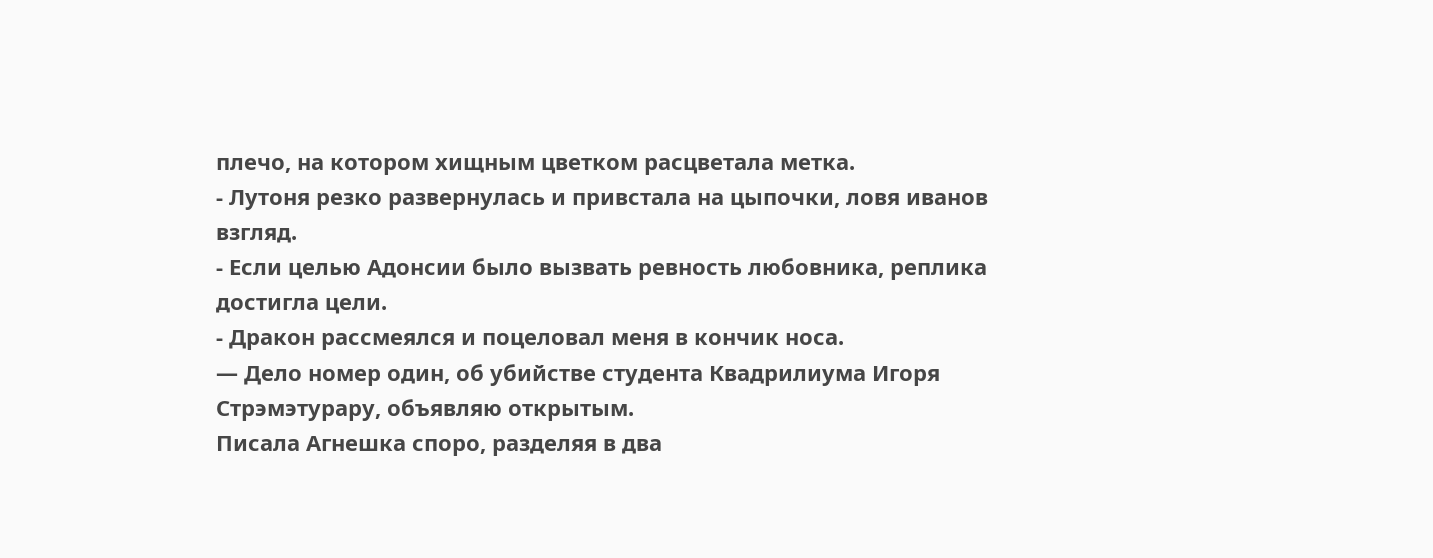плечо, на котором хищным цветком расцветала метка.
- Лутоня резко развернулась и привстала на цыпочки, ловя иванов взгляд.
- Если целью Адонсии было вызвать ревность любовника, реплика достигла цели.
- Дракон рассмеялся и поцеловал меня в кончик носа.
— Дело номер один, об убийстве студента Квадрилиума Игоря Стрэмэтурару, объявляю открытым.
Писала Агнешка споро, разделяя в два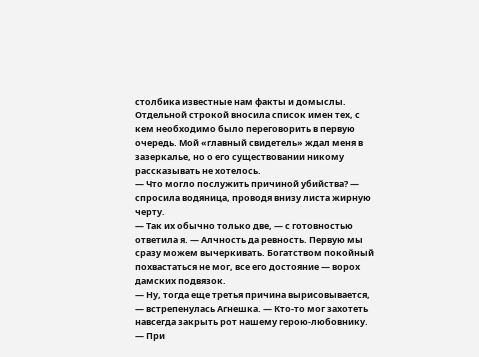столбика известные нам факты и домыслы. Отдельной строкой вносила список имен тех, с кем необходимо было переговорить в первую очередь. Мой «главный свидетель» ждал меня в зазеркалье, но о его существовании никому рассказывать не хотелось.
— Что могло послужить причиной убийства? — спросила водяница, проводя внизу листа жирную черту.
— Так их обычно только две, — с готовностью ответила я. — Алчность да ревность. Первую мы сразу можем вычеркивать. Богатством покойный похвастаться не мог, все его достояние — ворох дамских подвязок.
— Ну, тогда еще третья причина вырисовывается, — встрепенулась Агнешка. — Кто-то мог захотеть навсегда закрыть рот нашему герою-любовнику.
— При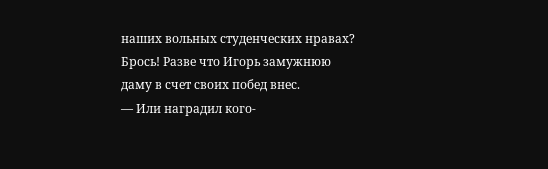наших вольных студенческих нравах? Брось! Разве что Игорь замужнюю даму в счет своих побед внес.
— Или наградил кого-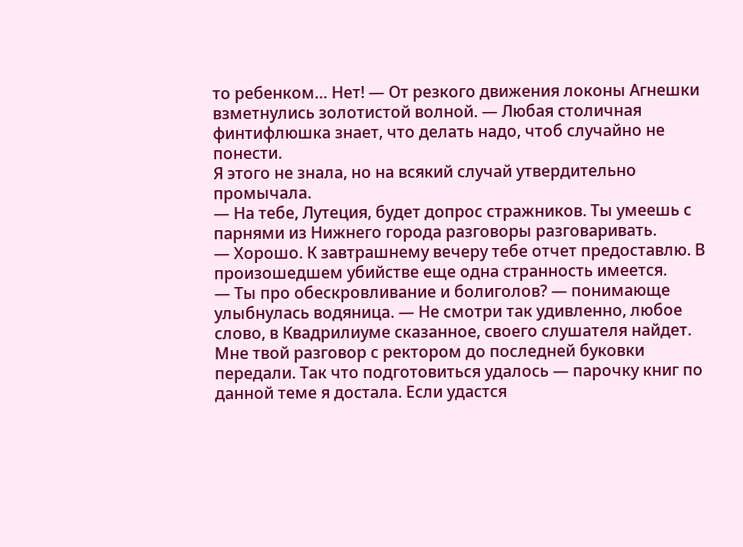то ребенком… Нет! — От резкого движения локоны Агнешки взметнулись золотистой волной. — Любая столичная финтифлюшка знает, что делать надо, чтоб случайно не понести.
Я этого не знала, но на всякий случай утвердительно промычала.
— На тебе, Лутеция, будет допрос стражников. Ты умеешь с парнями из Нижнего города разговоры разговаривать.
— Хорошо. К завтрашнему вечеру тебе отчет предоставлю. В произошедшем убийстве еще одна странность имеется.
— Ты про обескровливание и болиголов? — понимающе улыбнулась водяница. — Не смотри так удивленно, любое слово, в Квадрилиуме сказанное, своего слушателя найдет. Мне твой разговор с ректором до последней буковки передали. Так что подготовиться удалось — парочку книг по данной теме я достала. Если удастся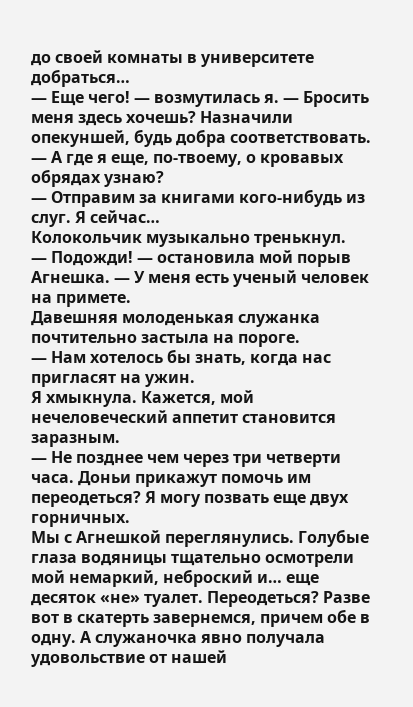до своей комнаты в университете добраться…
— Еще чего! — возмутилась я. — Бросить меня здесь хочешь? Назначили опекуншей, будь добра соответствовать.
— А где я еще, по-твоему, о кровавых обрядах узнаю?
— Отправим за книгами кого-нибудь из слуг. Я сейчас…
Колокольчик музыкально тренькнул.
— Подожди! — остановила мой порыв Агнешка. — У меня есть ученый человек на примете.
Давешняя молоденькая служанка почтительно застыла на пороге.
— Нам хотелось бы знать, когда нас пригласят на ужин.
Я хмыкнула. Кажется, мой нечеловеческий аппетит становится заразным.
— Не позднее чем через три четверти часа. Доньи прикажут помочь им переодеться? Я могу позвать еще двух горничных.
Мы с Агнешкой переглянулись. Голубые глаза водяницы тщательно осмотрели мой немаркий, неброский и… еще десяток «не» туалет. Переодеться? Разве вот в скатерть завернемся, причем обе в одну. А служаночка явно получала удовольствие от нашей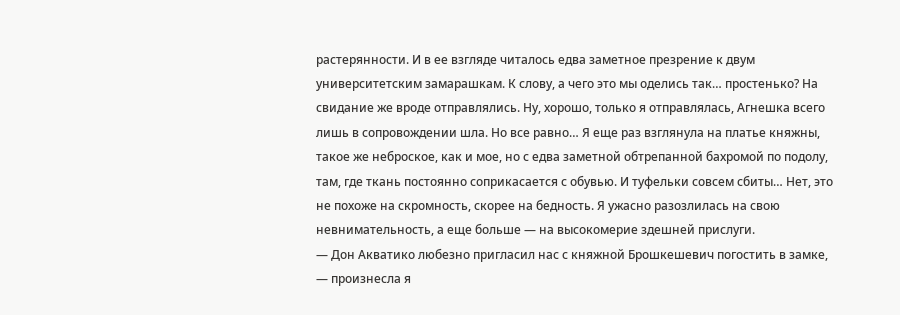растерянности. И в ее взгляде читалось едва заметное презрение к двум университетским замарашкам. К слову, а чего это мы оделись так… простенько? На свидание же вроде отправлялись. Ну, хорошо, только я отправлялась, Агнешка всего лишь в сопровождении шла. Но все равно… Я еще раз взглянула на платье княжны, такое же неброское, как и мое, но с едва заметной обтрепанной бахромой по подолу, там, где ткань постоянно соприкасается с обувью. И туфельки совсем сбиты… Нет, это не похоже на скромность, скорее на бедность. Я ужасно разозлилась на свою невнимательность, а еще больше — на высокомерие здешней прислуги.
— Дон Акватико любезно пригласил нас с княжной Брошкешевич погостить в замке, — произнесла я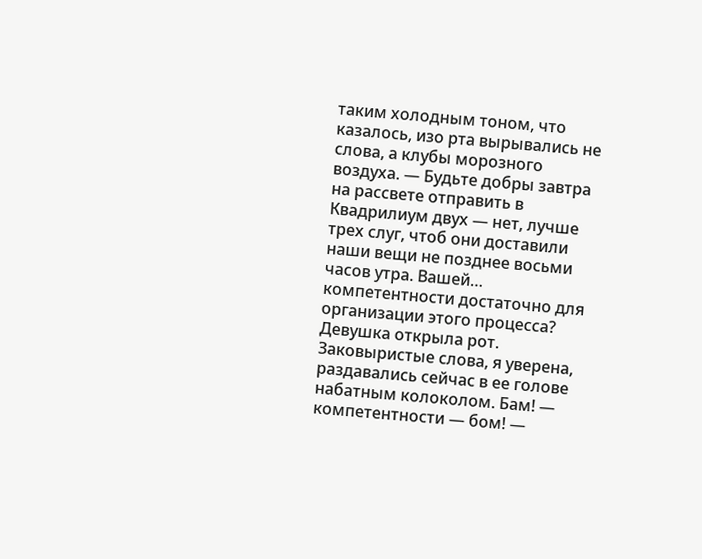таким холодным тоном, что казалось, изо рта вырывались не слова, а клубы морозного воздуха. — Будьте добры завтра на рассвете отправить в Квадрилиум двух — нет, лучше трех слуг, чтоб они доставили наши вещи не позднее восьми часов утра. Вашей… компетентности достаточно для организации этого процесса?
Девушка открыла рот. Заковыристые слова, я уверена, раздавались сейчас в ее голове набатным колоколом. Бам! — компетентности — бом! —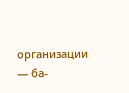организации — ба-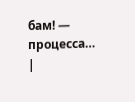бам! — процесса…
|